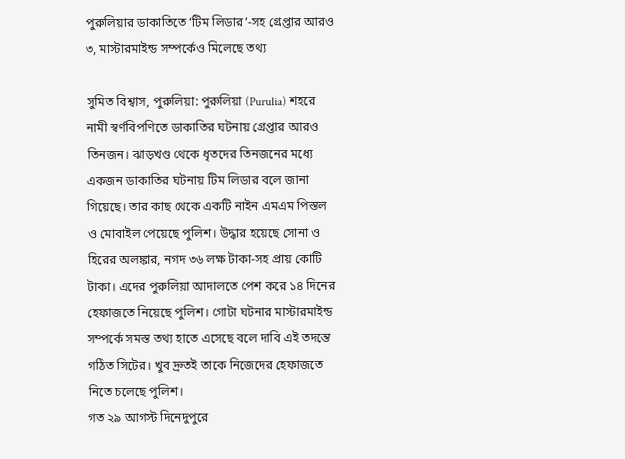পুরুলিয়ার ডাকাতিতে ‘টিম লিডার’-সহ গ্রেপ্তার আরও ৩, মাস্টারমাইন্ড সম্পর্কেও মিলেছে তথ্য

সুমিত বিশ্বাস, পুরুলিয়া: পুরুলিয়া (Purulia) শহরে নামী স্বর্ণবিপণিতে ডাকাতির ঘটনায় গ্রেপ্তার আরও তিনজন। ঝাড়খণ্ড থেকে ধৃতদের তিনজনের মধ্যে একজন ডাকাতির ঘটনায় টিম লিডার বলে জানা গিয়েছে। তার কাছ থেকে একটি নাইন এমএম পিস্তল ও মোবাইল পেয়েছে পুলিশ। উদ্ধার হয়েছে সোনা ও হিরের অলঙ্কার, নগদ ৩৬ লক্ষ টাকা-সহ প্রায় কোটি টাকা। এদের পুরুলিয়া আদালতে পেশ করে ১৪ দিনের হেফাজতে নিয়েছে পুলিশ। গোটা ঘটনার মাস্টারমাইন্ড সম্পর্কে সমস্ত তথ্য হাতে এসেছে বলে দাবি এই তদন্তে গঠিত সিটের। খুব দ্রুতই তাকে নিজেদের হেফাজতে নিতে চলেছে পুলিশ।
গত ২৯ আগস্ট দিনেদুপুরে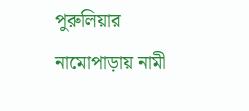পুরুলিয়ার নামোপাড়ায় নামী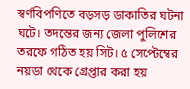স্বর্ণবিপণিতে বড়সড় ডাকাতির ঘটনা ঘটে। তদন্তের জন্য জেলা পুলিশের তরফে গঠিত হয় সিট। ৫ সেপ্টেম্বের নয়ডা থেকে গ্রেপ্তার করা হয়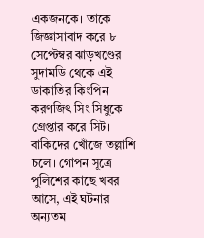একজনকে। তাকে জিজ্ঞাসাবাদ করে ৮ সেপ্টেম্বর ঝাড়খণ্ডের সুদামডি থেকে এই ডাকাতির কিংপিন করণজিৎ সিং সিধুকে গ্রেপ্তার করে সিট। বাকিদের খোঁজে তল্লাশি চলে। গোপন সূত্রে পুলিশের কাছে খবর আসে, এই ঘটনার অন্যতম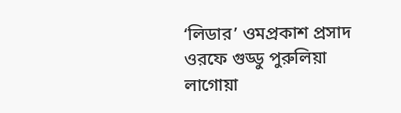‘লিডার’ ওমপ্রকাশ প্রসাদ ওরফে গুড্ডু পুরুলিয়া লাগোয়া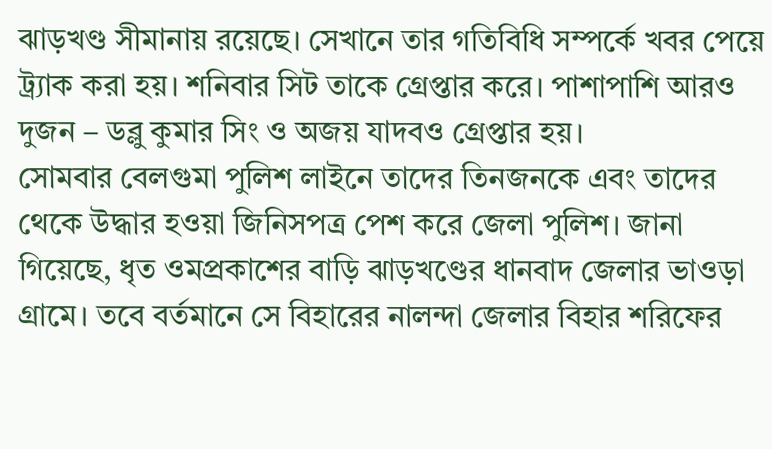ঝাড়খণ্ড সীমানায় রয়েছে। সেখানে তার গতিবিধি সম্পর্কে খবর পেয়ে ট্র্যাক করা হয়। শনিবার সিট তাকে গ্রেপ্তার করে। পাশাপাশি আরও দুজন – ডব্লু কুমার সিং ও অজয় যাদবও গ্রেপ্তার হয়।
সোমবার বেলগুমা পুলিশ লাইনে তাদের তিনজনকে এবং তাদের থেকে উদ্ধার হওয়া জিনিসপত্র পেশ করে জেলা পুলিশ। জানা গিয়েছে, ধৃত ওমপ্রকাশের বাড়ি ঝাড়খণ্ডের ধানবাদ জেলার ভাওড়া গ্রামে। তবে বর্তমানে সে বিহারের নালন্দা জেলার বিহার শরিফের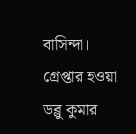বাসিন্দা। গ্রেপ্তার হওয়া ডব্লু কুমার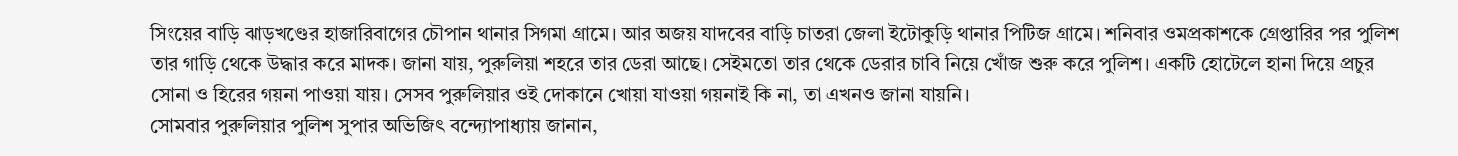সিংয়ের বাড়ি ঝাড়খণ্ডের হাজারিবাগের চৌপান থানার সিগমা গ্রামে। আর অজয় যাদবের বাড়ি চাতরা জেলা ইটোকুড়ি থানার পিটিজ গ্রামে। শনিবার ওমপ্রকাশকে গ্রেপ্তারির পর পুলিশ তার গাড়ি থেকে উদ্ধার করে মাদক। জানা যায়, পুরুলিয়া শহরে তার ডেরা আছে। সেইমতো তার থেকে ডেরার চাবি নিয়ে খোঁজ শুরু করে পুলিশ। একটি হোটেলে হানা দিয়ে প্রচুর সোনা ও হিরের গয়না পাওয়া যায়। সেসব পুরুলিয়ার ওই দোকানে খোয়া যাওয়া গয়নাই কি না, তা এখনও জানা যায়নি।
সোমবার পুরুলিয়ার পুলিশ সুপার অভিজিৎ বন্দ্যোপাধ্যায় জানান,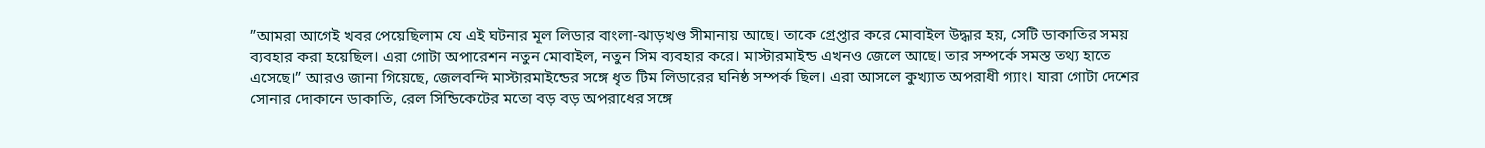”আমরা আগেই খবর পেয়েছিলাম যে এই ঘটনার মূল লিডার বাংলা-ঝাড়খণ্ড সীমানায় আছে। তাকে গ্রেপ্তার করে মোবাইল উদ্ধার হয়, সেটি ডাকাতির সময় ব্যবহার করা হয়েছিল। এরা গোটা অপারেশন নতুন মোবাইল, নতুন সিম ব্যবহার করে। মাস্টারমাইন্ড এখনও জেলে আছে। তার সম্পর্কে সমস্ত তথ্য হাতে এসেছে।” আরও জানা গিয়েছে, জেলবন্দি মাস্টারমাইন্ডের সঙ্গে ধৃত টিম লিডারের ঘনিষ্ঠ সম্পর্ক ছিল। এরা আসলে কুখ্যাত অপরাধী গ্যাং। যারা গোটা দেশের সোনার দোকানে ডাকাতি, রেল সিন্ডিকেটের মতো বড় বড় অপরাধের সঙ্গে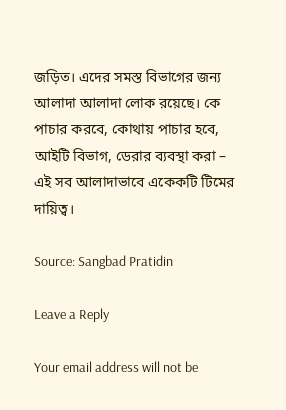জড়িত। এদের সমস্ত বিভাগের জন্য আলাদা আলাদা লোক রয়েছে। কে পাচার করবে, কোথায় পাচার হবে, আইটি বিভাগ, ডেরার ব্যবস্থা করা – এই সব আলাদাভাবে একেকটি টিমের দায়িত্ব।

Source: Sangbad Pratidin

Leave a Reply

Your email address will not be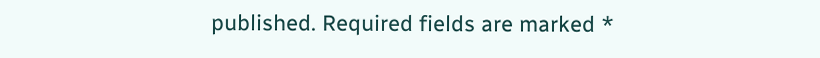published. Required fields are marked *